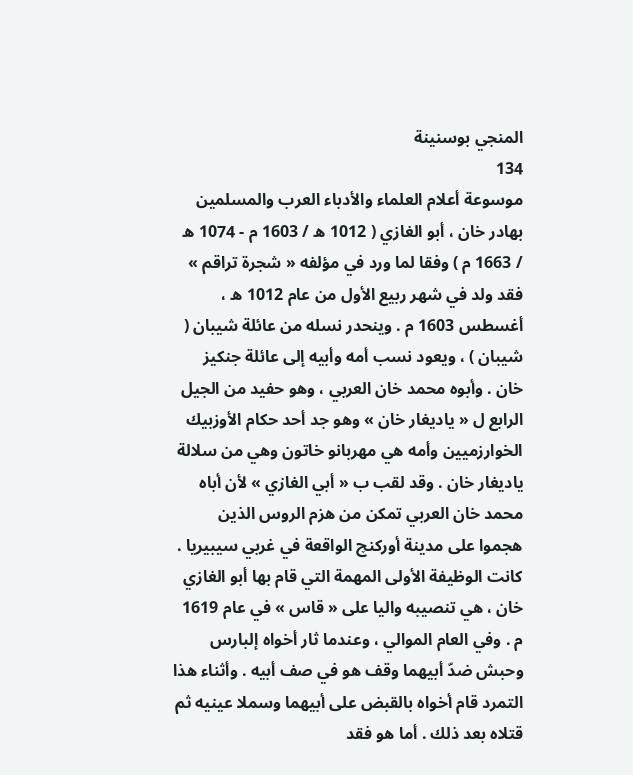المنجي بوسنينة
134
موسوعة أعلام العلماء والأدباء العرب والمسلمين
بهادر خان ، أبو الغازي ( 1012 ه / 1603 م - 1074 ه / 1663 م ) وفقا لما ورد في مؤلفه « شجرة تراقم » فقد ولد في شهر ربيع الأول من عام 1012 ه ، أغسطس 1603 م . وينحدر نسله من عائلة شيبان ( شيبان ) ، ويعود نسب أمه وأبيه إلى عائلة جنكيز خان . وأبوه محمد خان العربي ، وهو حفيد من الجيل الرابع ل « ياديغار خان » وهو جد أحد حكام الأوزبيك الخوارزميين وأمه هي مهربانو خاتون وهي من سلالة ياديغار خان . وقد لقب ب « أبي الغازي » لأن أباه محمد خان العربي تمكن من هزم الروس الذين هجموا على مدينة أوركنچ الواقعة في غربي سيبيريا . كانت الوظيفة الأولى المهمة التي قام بها أبو الغازي خان ، هي تنصيبه واليا على « قاس » في عام 1619 م . وفي العام الموالي ، وعندما ثار أخواه إلبارس وحبش ضدّ أبيهما وقف هو في صف أبيه . وأثناء هذا التمرد قام أخواه بالقبض على أبيهما وسملا عينيه ثم قتلاه بعد ذلك . أما هو فقد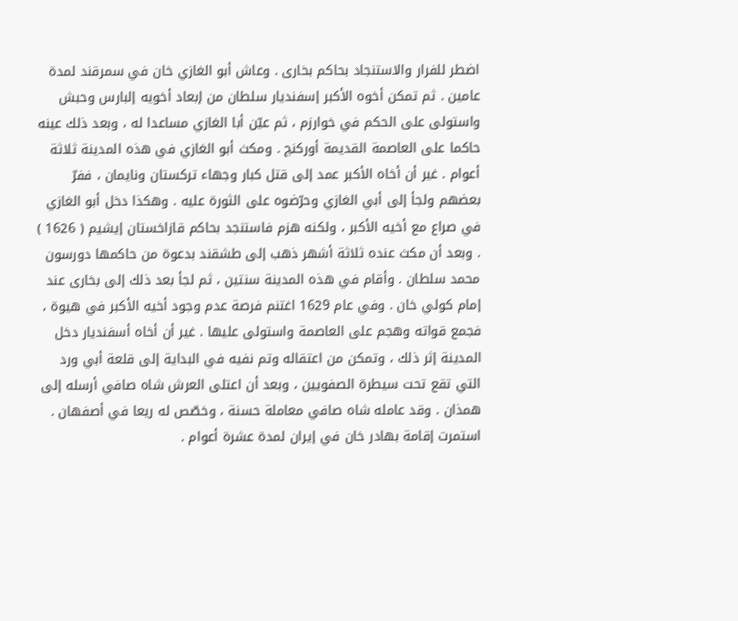اضطر للفرار والاستنجاد بحاكم بخارى . وعاش أبو الغازي خان في سمرقند لمدة عامين . ثم تمكن أخوه الأكبر إسفنديار سلطان من إبعاد أخويه إلبارس وحبش واستولى على الحكم في خوارزم ، ثم عيّن أبا الغازي مساعدا له ، وبعد ذلك عينه حاكما على العاصمة القديمة أوركنچ . ومكث أبو الغازي في هذه المدينة ثلاثة أعوام . غير أن أخاه الأكبر عمد إلى قتل كبار وجهاء تركستان ونايمان ، ففرّ بعضهم ولجأ إلى أبي الغازي وحرّضوه على الثورة عليه . وهكذا دخل أبو الغازي في صراع مع أخيه الأكبر ، ولكنه هزم فاستنجد بحاكم قازاخستان إيشيم ( 1626 ) . وبعد أن مكث عنده ثلاثة أشهر ذهب إلى طشقند بدعوة من حاكمها دورسون محمد سلطان . وأقام في هذه المدينة سنتين ، ثم لجأ بعد ذلك إلى بخارى عند إمام كولي خان . وفي عام 1629 اغتنم فرصة عدم وجود أخيه الأكبر في هيوة ، فجمع قواته وهجم على العاصمة واستولى عليها . غير أن أخاه أسفنديار دخل المدينة إثر ذلك ، وتمكن من اعتقاله وتم نفيه في البداية إلى قلعة أبي ورد التي تقع تحت سيطرة الصفويين ، وبعد أن اعتلى العرش شاه صافي أرسله إلى همذان . وقد عامله شاه صافي معاملة حسنة ، وخصّص له ريعا في أصفهان . استمرت إقامة بهادر خان في إيران لمدة عشرة أعوام .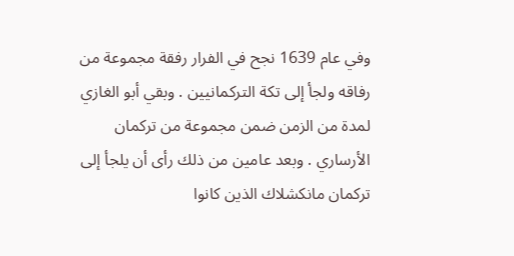وفي عام 1639 نجح في الفرار رفقة مجموعة من رفاقه ولجأ إلى تكة التركمانيين . وبقي أبو الغازي لمدة من الزمن ضمن مجموعة من تركمان الأرساري . وبعد عامين من ذلك رأى أن يلجأ إلى تركمان مانكشلاك الذين كانوا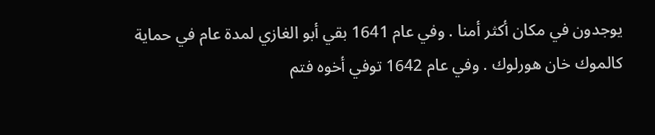يوجدون في مكان أكثر أمنا . وفي عام 1641 بقي أبو الغازي لمدة عام في حماية كالموك خان هورلوك . وفي عام 1642 توفي أخوه فتم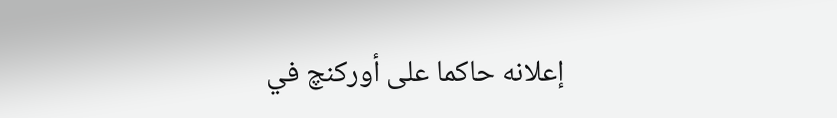إعلانه حاكما على أوركنچ في